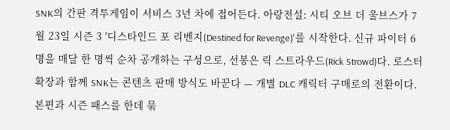SNK의 간판 격투게임이 서비스 3년 차에 접어든다. 아랑전설: 시티 오브 더 울브스가 7월 23일 시즌 3 '디스타인드 포 리벤지(Destined for Revenge)'를 시작한다. 신규 파이터 6명을 매달 한 명씩 순차 공개하는 구성으로, 선봉은 릭 스트라우드(Rick Strowd)다. 로스터 확장과 함께 SNK는 콘텐츠 판매 방식도 바꾼다 — 개별 DLC 캐릭터 구매로의 전환이다. 본편과 시즌 패스를 한데 묶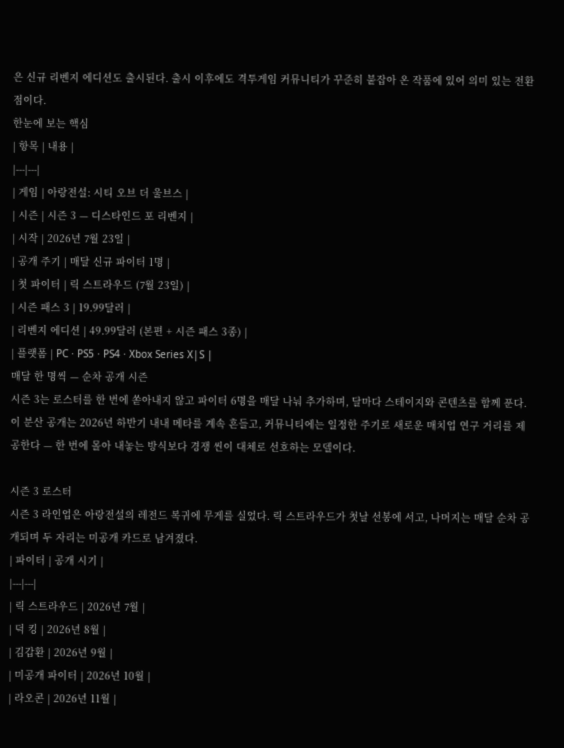은 신규 리벤지 에디션도 출시된다. 출시 이후에도 격투게임 커뮤니티가 꾸준히 붙잡아 온 작품에 있어 의미 있는 전환점이다.
한눈에 보는 핵심
| 항목 | 내용 |
|---|---|
| 게임 | 아랑전설: 시티 오브 더 울브스 |
| 시즌 | 시즌 3 — 디스타인드 포 리벤지 |
| 시작 | 2026년 7월 23일 |
| 공개 주기 | 매달 신규 파이터 1명 |
| 첫 파이터 | 릭 스트라우드 (7월 23일) |
| 시즌 패스 3 | 19.99달러 |
| 리벤지 에디션 | 49.99달러 (본편 + 시즌 패스 3종) |
| 플랫폼 | PC · PS5 · PS4 · Xbox Series X|S |
매달 한 명씩 — 순차 공개 시즌
시즌 3는 로스터를 한 번에 쏟아내지 않고 파이터 6명을 매달 나눠 추가하며, 달마다 스테이지와 콘텐츠를 함께 푼다. 이 분산 공개는 2026년 하반기 내내 메타를 계속 흔들고, 커뮤니티에는 일정한 주기로 새로운 매치업 연구 거리를 제공한다 — 한 번에 몰아 내놓는 방식보다 경쟁 씬이 대체로 선호하는 모델이다.

시즌 3 로스터
시즌 3 라인업은 아랑전설의 레전드 복귀에 무게를 실었다. 릭 스트라우드가 첫날 선봉에 서고, 나머지는 매달 순차 공개되며 두 자리는 미공개 카드로 남겨졌다.
| 파이터 | 공개 시기 |
|---|---|
| 릭 스트라우드 | 2026년 7월 |
| 덕 킹 | 2026년 8월 |
| 김갑환 | 2026년 9월 |
| 미공개 파이터 | 2026년 10월 |
| 라오콘 | 2026년 11월 |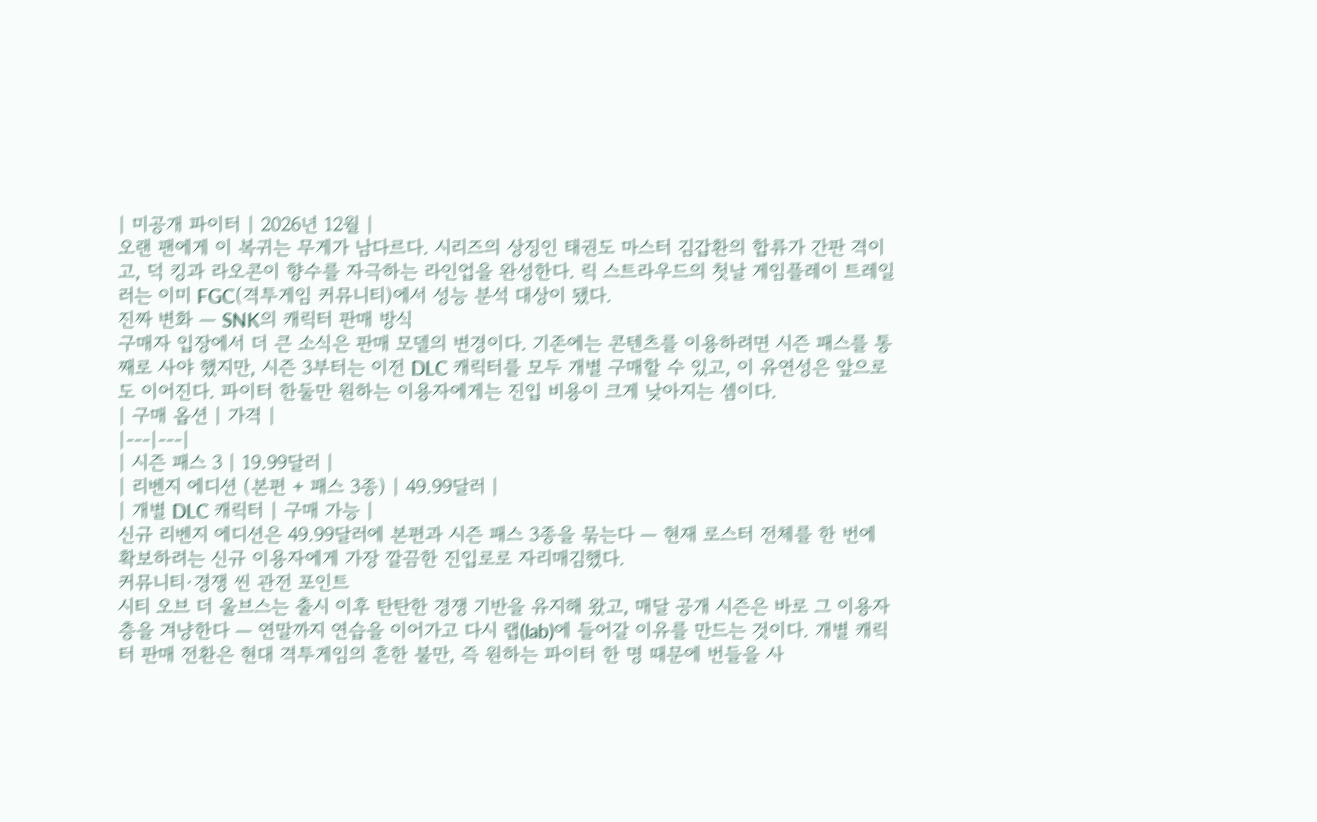| 미공개 파이터 | 2026년 12월 |
오랜 팬에게 이 복귀는 무게가 남다르다. 시리즈의 상징인 태권도 마스터 김갑환의 합류가 간판 격이고, 덕 킹과 라오콘이 향수를 자극하는 라인업을 완성한다. 릭 스트라우드의 첫날 게임플레이 트레일러는 이미 FGC(격투게임 커뮤니티)에서 성능 분석 대상이 됐다.
진짜 변화 — SNK의 캐릭터 판매 방식
구매자 입장에서 더 큰 소식은 판매 모델의 변경이다. 기존에는 콘텐츠를 이용하려면 시즌 패스를 통째로 사야 했지만, 시즌 3부터는 이전 DLC 캐릭터를 모두 개별 구매할 수 있고, 이 유연성은 앞으로도 이어진다. 파이터 한둘만 원하는 이용자에게는 진입 비용이 크게 낮아지는 셈이다.
| 구매 옵션 | 가격 |
|---|---|
| 시즌 패스 3 | 19.99달러 |
| 리벤지 에디션 (본편 + 패스 3종) | 49.99달러 |
| 개별 DLC 캐릭터 | 구매 가능 |
신규 리벤지 에디션은 49.99달러에 본편과 시즌 패스 3종을 묶는다 — 현재 로스터 전체를 한 번에 확보하려는 신규 이용자에게 가장 깔끔한 진입로로 자리매김했다.
커뮤니티·경쟁 씬 관전 포인트
시티 오브 더 울브스는 출시 이후 탄탄한 경쟁 기반을 유지해 왔고, 매달 공개 시즌은 바로 그 이용자층을 겨냥한다 — 연말까지 연습을 이어가고 다시 랩(lab)에 들어갈 이유를 만드는 것이다. 개별 캐릭터 판매 전환은 현대 격투게임의 흔한 불만, 즉 원하는 파이터 한 명 때문에 번들을 사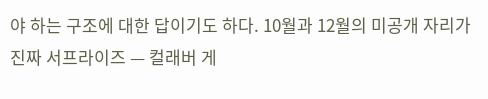야 하는 구조에 대한 답이기도 하다. 10월과 12월의 미공개 자리가 진짜 서프라이즈 — 컬래버 게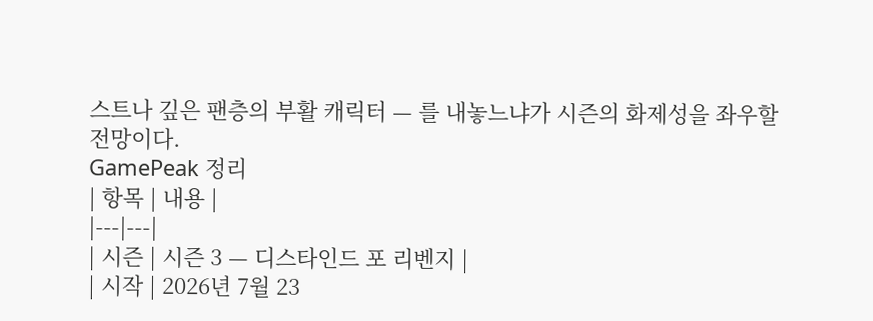스트나 깊은 팬층의 부활 캐릭터 — 를 내놓느냐가 시즌의 화제성을 좌우할 전망이다.
GamePeak 정리
| 항목 | 내용 |
|---|---|
| 시즌 | 시즌 3 — 디스타인드 포 리벤지 |
| 시작 | 2026년 7월 23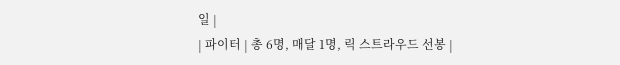일 |
| 파이터 | 총 6명, 매달 1명, 릭 스트라우드 선봉 |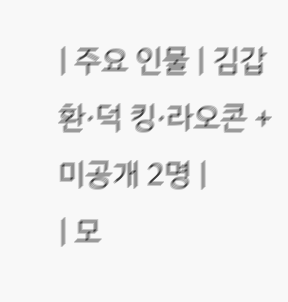| 주요 인물 | 김갑환·덕 킹·라오콘 + 미공개 2명 |
| 모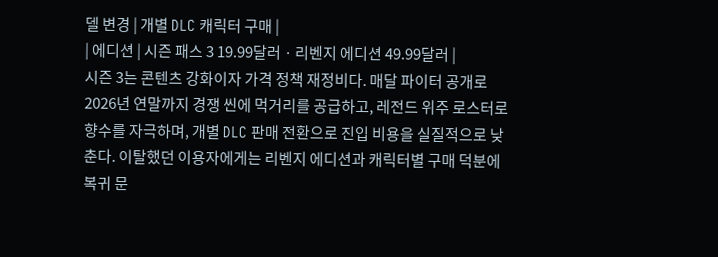델 변경 | 개별 DLC 캐릭터 구매 |
| 에디션 | 시즌 패스 3 19.99달러 · 리벤지 에디션 49.99달러 |
시즌 3는 콘텐츠 강화이자 가격 정책 재정비다. 매달 파이터 공개로 2026년 연말까지 경쟁 씬에 먹거리를 공급하고, 레전드 위주 로스터로 향수를 자극하며, 개별 DLC 판매 전환으로 진입 비용을 실질적으로 낮춘다. 이탈했던 이용자에게는 리벤지 에디션과 캐릭터별 구매 덕분에 복귀 문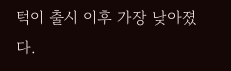턱이 출시 이후 가장 낮아졌다.